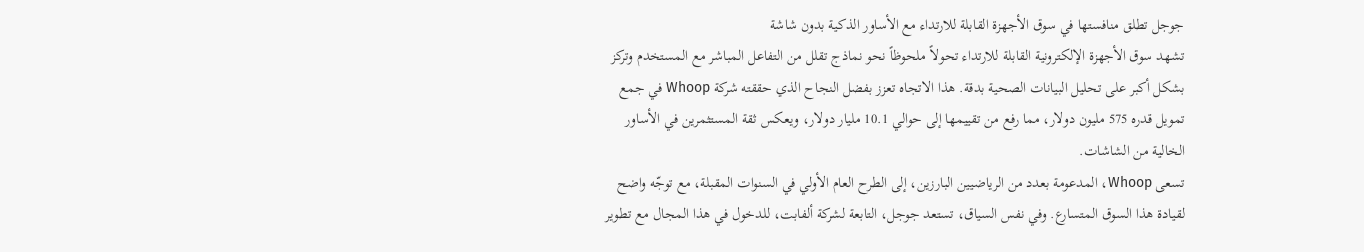جوجل تطلق منافستها في سوق الأجهزة القابلة للارتداء مع الأساور الذكية بدون شاشة
تشهد سوق الأجهزة الإلكترونية القابلة للارتداء تحولاً ملحوظاً نحو نماذج تقلل من التفاعل المباشر مع المستخدم وتركز بشكل أكبر على تحليل البيانات الصحية بدقة. هذا الاتجاه تعزز بفضل النجاح الذي حققته شركة Whoop في جمع تمويل قدره 575 مليون دولار، مما رفع من تقييمها إلى حوالي 10.1 مليار دولار، ويعكس ثقة المستثمرين في الأساور الخالية من الشاشات.
تسعى Whoop، المدعومة بعدد من الرياضيين البارزين، إلى الطرح العام الأولي في السنوات المقبلة، مع توجّه واضح لقيادة هذا السوق المتسارع. وفي نفس السياق، تستعد جوجل، التابعة لشركة ألفابت، للدخول في هذا المجال مع تطوير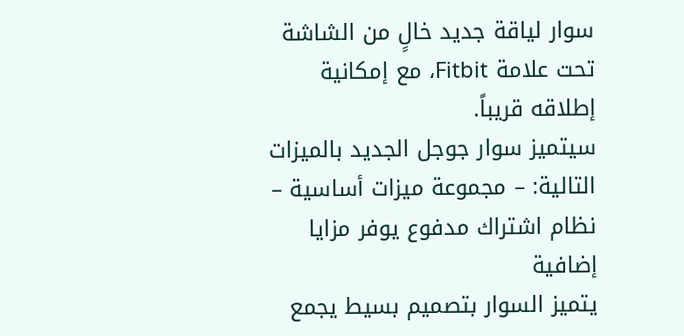سوار لياقة جديد خالٍ من الشاشة تحت علامة Fitbit، مع إمكانية إطلاقه قريباً.
سيتميز سوار جوجل الجديد بالميزات التالية: – مجموعة ميزات أساسية – نظام اشتراك مدفوع يوفر مزايا إضافية
يتميز السوار بتصميم بسيط يجمع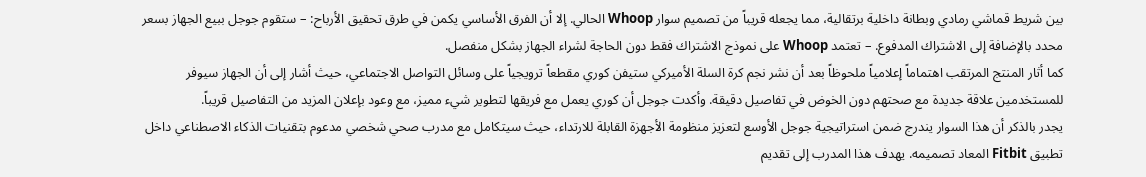بين شريط قماشي رمادي وبطانة داخلية برتقالية، مما يجعله قريباً من تصميم سوار Whoop الحالي. إلا أن الفرق الأساسي يكمن في طرق تحقيق الأرباح: – ستقوم جوجل ببيع الجهاز بسعر محدد بالإضافة إلى الاشتراك المدفوع. – تعتمد Whoop على نموذج الاشتراك فقط دون الحاجة لشراء الجهاز بشكل منفصل.
كما أثار المنتج المرتقب اهتماماً إعلامياً ملحوظاً بعد أن نشر نجم كرة السلة الأميركي ستيفن كوري مقطعاً ترويجياً على وسائل التواصل الاجتماعي، حيث أشار إلى أن الجهاز سيوفر للمستخدمين علاقة جديدة مع صحتهم دون الخوض في تفاصيل دقيقة. وأكدت جوجل أن كوري يعمل مع فريقها لتطوير شيء مميز، مع وعود بإعلان المزيد من التفاصيل قريباً.
يجدر بالذكر أن هذا السوار يندرج ضمن استراتيجية جوجل الأوسع لتعزيز منظومة الأجهزة القابلة للارتداء، حيث سيتكامل مع مدرب صحي شخصي مدعوم بتقنيات الذكاء الاصطناعي داخل تطبيق Fitbit المعاد تصميمه. يهدف هذا المدرب إلى تقديم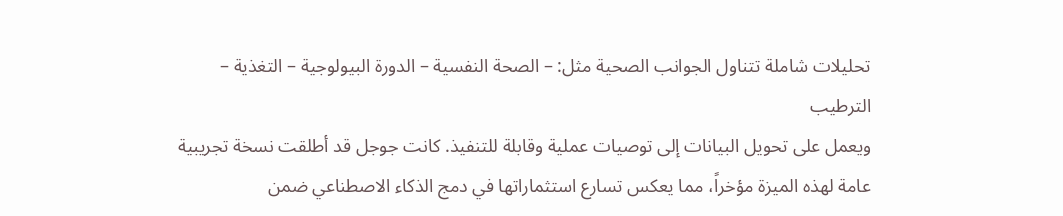تحليلات شاملة تتناول الجوانب الصحية مثل: – الصحة النفسية – الدورة البيولوجية – التغذية – الترطيب
ويعمل على تحويل البيانات إلى توصيات عملية وقابلة للتنفيذ. كانت جوجل قد أطلقت نسخة تجريبية عامة لهذه الميزة مؤخراً، مما يعكس تسارع استثماراتها في دمج الذكاء الاصطناعي ضمن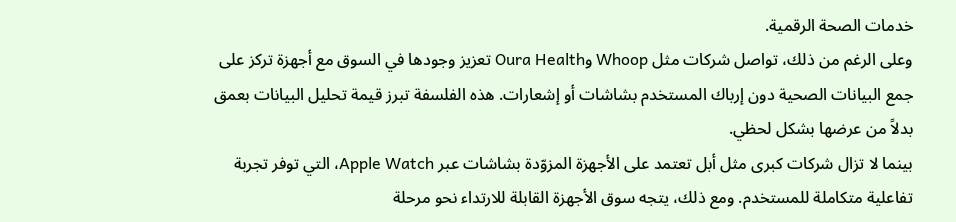خدمات الصحة الرقمية.
وعلى الرغم من ذلك، تواصل شركات مثل Whoop وOura Health تعزيز وجودها في السوق مع أجهزة تركز على جمع البيانات الصحية دون إرباك المستخدم بشاشات أو إشعارات. هذه الفلسفة تبرز قيمة تحليل البيانات بعمق بدلاً من عرضها بشكل لحظي.
بينما لا تزال شركات كبرى مثل أبل تعتمد على الأجهزة المزوّدة بشاشات عبر Apple Watch، التي توفر تجربة تفاعلية متكاملة للمستخدم. ومع ذلك، يتجه سوق الأجهزة القابلة للارتداء نحو مرحلة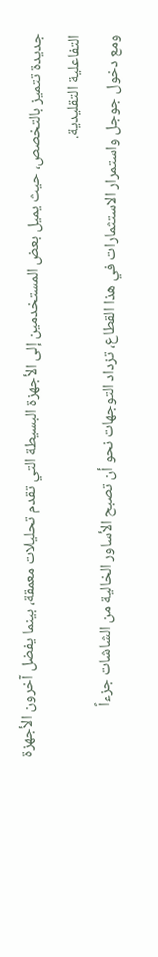جديدة تتميز بالتخصص، حيث يميل بعض المستخدمين إلى الأجهزة البسيطة التي تقدم تحليلات معمقة، بينما يفضل آخرون الأجهزة التفاعلية التقليدية.
ومع دخول جوجل واستمرار الاستثمارات في هذا القطاع، تزداد التوجهات نحو أن تصبح الأساور الخالية من الشاشات جزءاً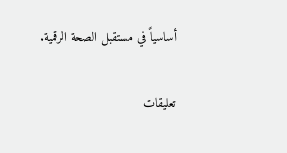أساسياً في مستقبل الصحة الرقمية.

تعليقات